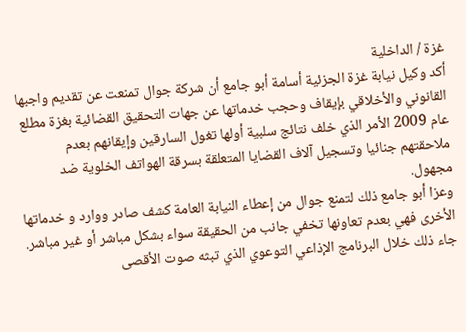غزة / الداخلية
أكد وكيل نيابة غزة الجزئية أسامة أبو جامع أن شركة جوال تمنعت عن تقديم واجبها القانوني والأخلاقي بإيقاف وحجب خدماتها عن جهات التحقيق القضائية بغزة مطلع عام 2009 الأمر الذي خلف نتائج سلبية أولها تغول السارقين وإيقانهم بعدم ملاحقتهم جنائيا وتسجيل آلاف القضايا المتعلقة بسرقة الهواتف الخلوية ضد مجهول.
وعزا أبو جامع ذلك لتمنع جوال من إعطاء النيابة العامة كشف صادر ووارد و خدماتها الأخرى فهي بعدم تعاونها تخفي جانب من الحقيقة سواء بشكل مباشر أو غير مباشر.
جاء ذلك خلال البرنامج الإذاعي التوعوي الذي تبثه صوت الأقصى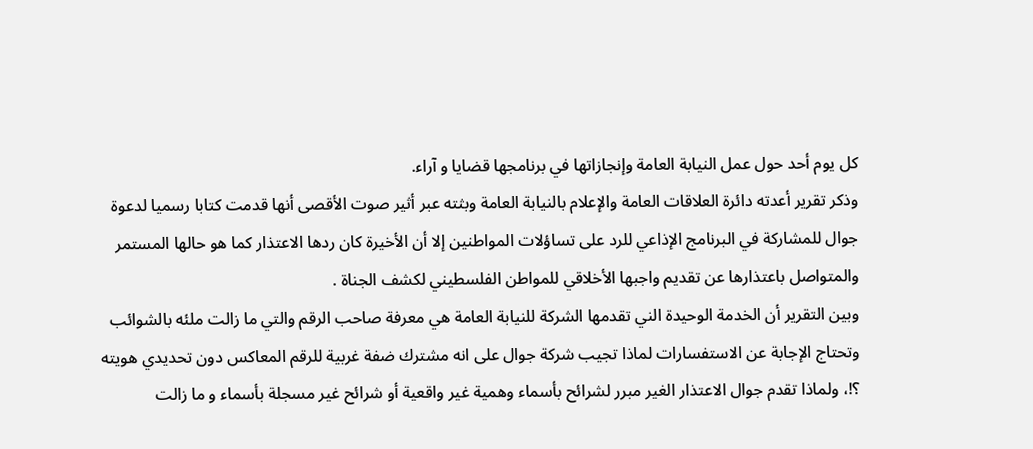كل يوم أحد حول عمل النيابة العامة وإنجازاتها في برنامجها قضايا و آراء.
وذكر تقرير أعدته دائرة العلاقات العامة والإعلام بالنيابة العامة وبثته عبر أثير صوت الأقصى أنها قدمت كتابا رسميا لدعوة جوال للمشاركة في البرنامج الإذاعي للرد على تساؤلات المواطنين إلا أن الأخيرة كان ردها الاعتذار كما هو حالها المستمر والمتواصل باعتذارها عن تقديم واجبها الأخلاقي للمواطن الفلسطيني لكشف الجناة .
وبين التقرير أن الخدمة الوحيدة الني تقدمها الشركة للنيابة العامة هي معرفة صاحب الرقم والتي ما زالت ملئه بالشوائب وتحتاج الإجابة عن الاستفسارات لماذا تجيب شركة جوال على انه مشترك ضفة غربية للرقم المعاكس دون تحديدي هويته ؟!، ولماذا تقدم جوال الاعتذار الغير مبرر لشرائح بأسماء وهمية غير واقعية أو شرائح غير مسجلة بأسماء و ما زالت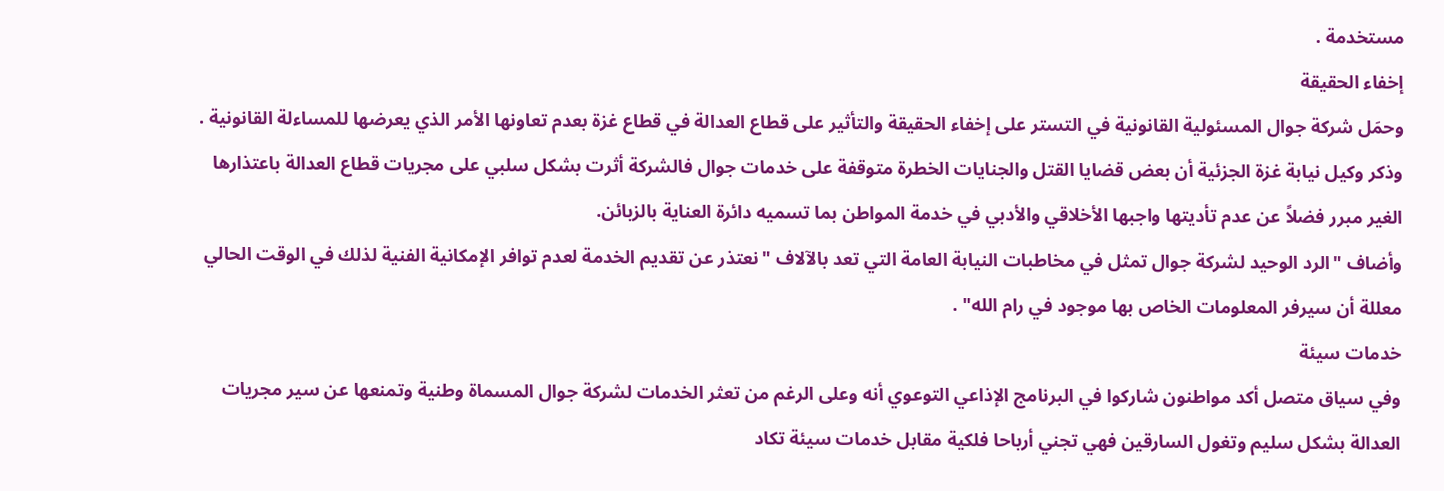مستخدمة .
إخفاء الحقيقة
وحمَل شركة جوال المسئولية القانونية في التستر على إخفاء الحقيقة والتأثير على قطاع العدالة في قطاع غزة بعدم تعاونها الأمر الذي يعرضها للمساءلة القانونية .
وذكر وكيل نيابة غزة الجزئية أن بعض قضايا القتل والجنايات الخطرة متوقفة على خدمات جوال فالشركة أثرت بشكل سلبي على مجريات قطاع العدالة باعتذارها الغير مبرر فضلاً عن عدم تأديتها واجبها الأخلاقي والأدبي في خدمة المواطن بما تسميه دائرة العناية بالزبائن.
وأضاف "الرد الوحيد لشركة جوال تمثل في مخاطبات النيابة العامة التي تعد بالآلاف "نعتذر عن تقديم الخدمة لعدم توافر الإمكانية الفنية لذلك في الوقت الحالي معللة أن سيرفر المعلومات الخاص بها موجود في رام الله" .
خدمات سيئة
وفي سياق متصل أكد مواطنون شاركوا في البرنامج الإذاعي التوعوي أنه وعلى الرغم من تعثر الخدمات لشركة جوال المسماة وطنية وتمنعها عن سير مجريات العدالة بشكل سليم وتغول السارقين فهي تجني أرباحا فلكية مقابل خدمات سيئة تكاد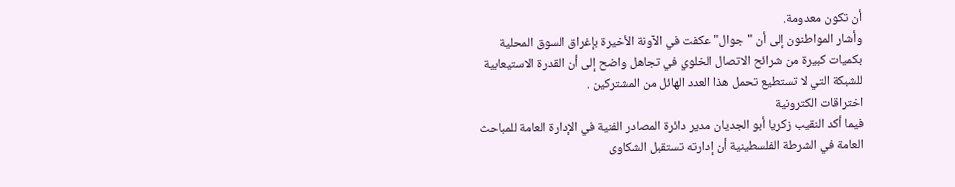أن تكون معدومة.
وأشار المواطنون إلى أن "جوال" عكفت في الآونة الأخيرة بإغراق السوق المحلية بكميات كبيرة من شرائح الاتصال الخلوي في تجاهل واضح إلى أن القدرة الاستيعابية للشبكة التي لا تستطيع تحمل هذا العدد الهائل من المشتركين .
اختراقات الكترونية
فيما أكد النقيب زكريا أبو الجديان مدير دائرة المصادر الفنية في الإدارة العامة للمباحث العامة في الشرطة الفلسطينية أن إدارته تستقبل الشكاوى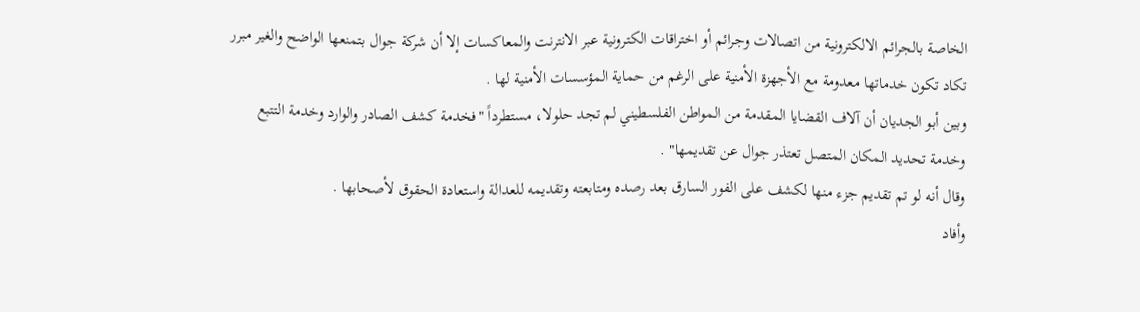الخاصة بالجرائم الالكترونية من اتصالات وجرائم أو اختراقات الكترونية عبر الانترنت والمعاكسات إلا أن شركة جوال بتمنعها الواضح والغير مبرر تكاد تكون خدماتها معدومة مع الأجهزة الأمنية على الرغم من حماية المؤسسات الأمنية لها .
وبين أبو الجديان أن آلاف القضايا المقدمة من المواطن الفلسطيني لم تجد حلولا، مستطرداً "فخدمة كشف الصادر والوارد وخدمة التتبع وخدمة تحديد المكان المتصل تعتذر جوال عن تقديمها" .
وقال أنه لو تم تقديم جزء منها لكشف على الفور السارق بعد رصده ومتابعته وتقديمه للعدالة واستعادة الحقوق لأصحابها .
وأفاد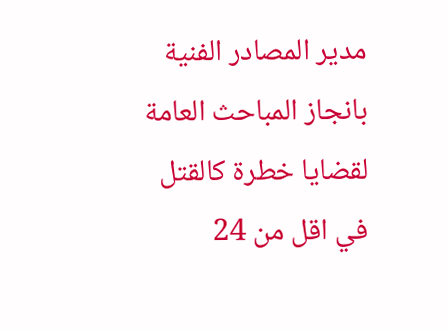مدير المصادر الفنية بانجاز المباحث العامة لقضايا خطرة كالقتل في اقل من 24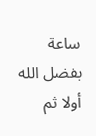ساعة بفضل الله أولا ثم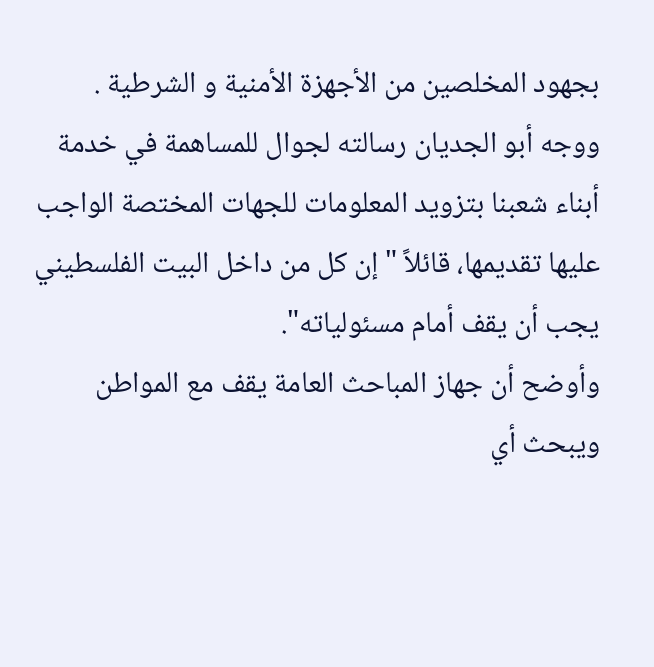بجهود المخلصين من الأجهزة الأمنية و الشرطية .
ووجه أبو الجديان رسالته لجوال للمساهمة في خدمة أبناء شعبنا بتزويد المعلومات للجهات المختصة الواجب عليها تقديمها، قائلاً " إن كل من داخل البيت الفلسطيني يجب أن يقف أمام مسئولياته".
وأوضح أن جهاز المباحث العامة يقف مع المواطن ويبحث أي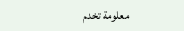معلومة تخدم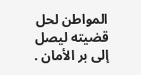المواطن لحل قضيته ليصل إلى بر الأمان .